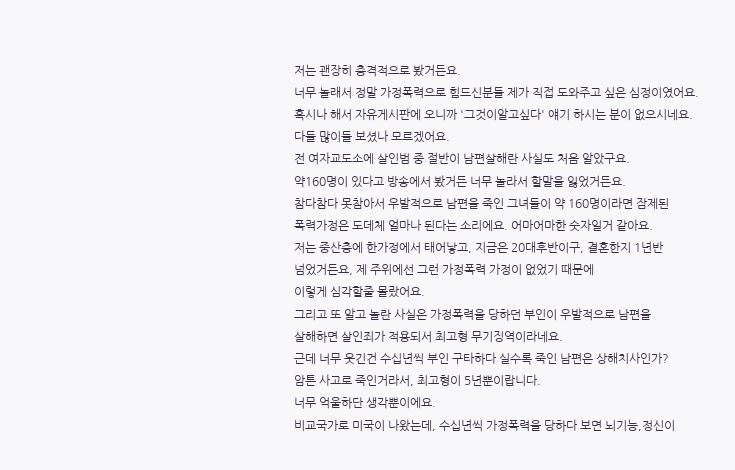저는 괜장히 충격적으로 봤거든요.
너무 놀래서 정말 가정폭력으로 힘드신분들 제가 직접 도와주고 싶은 심정이였어요.
혹시나 해서 자유게시판에 오니까 '그것이알고싶다' 얘기 하시는 분이 없으시네요.
다들 많이들 보셨나 모르겠어요.
전 여자교도소에 살인범 중 절반이 남편살해란 사실도 처음 알았구요.
약160명이 있다고 방송에서 봤거든 너무 놀라서 할말을 잃었거든요.
참다참다 못참아서 우발적으로 남편을 죽인 그녀들이 약 160명이라면 잠제된
폭력가정은 도데체 얼마나 된다는 소리에요. 어마어마한 숫자일거 같아요.
저는 중산층에 한가정에서 태어낳고, 지금은 20대후반이구, 결혼한지 1년반
넘었거든요, 제 주위에선 그런 가정폭력 가정이 없었기 때문에
이렇게 심각할줄 몰랐어요.
그리고 또 알고 놀란 사실은 가정폭력을 당하던 부인이 우발적으로 남편을
살해하면 살인죄가 적용되서 최고형 무기징역이라네요.
근데 너무 웃긴건 수십년씩 부인 구타하다 실수록 죽인 남편은 상해치사인가?
암튼 사고로 죽인거라서, 최고형이 5년뿐이랍니다.
너무 억울하단 생각뿐이에요.
비교국가로 미국이 나왔는데, 수십년씩 가정폭력을 당하다 보면 뇌기능,정신이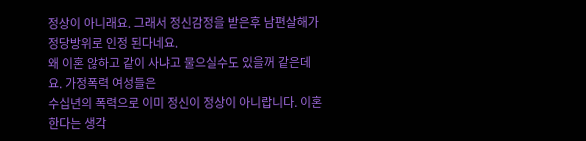정상이 아니래요. 그래서 정신감정을 받은후 남편살해가 정당방위로 인정 된다네요.
왜 이혼 않하고 같이 사냐고 물으실수도 있을꺼 같은데요. 가정폭력 여성들은
수십년의 폭력으로 이미 정신이 정상이 아니랍니다. 이혼한다는 생각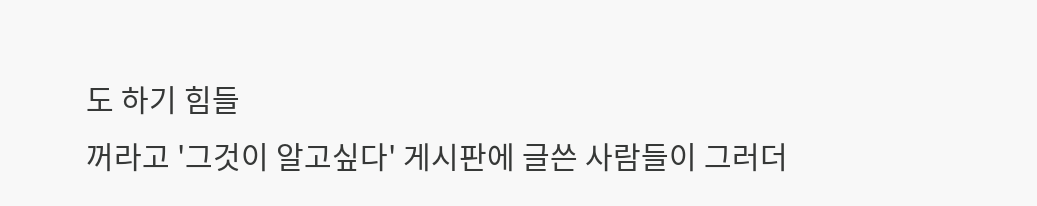도 하기 힘들
꺼라고 '그것이 알고싶다' 게시판에 글쓴 사람들이 그러더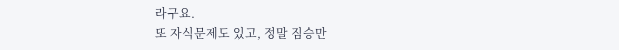라구요.
또 자식문제도 있고, 정말 짐승만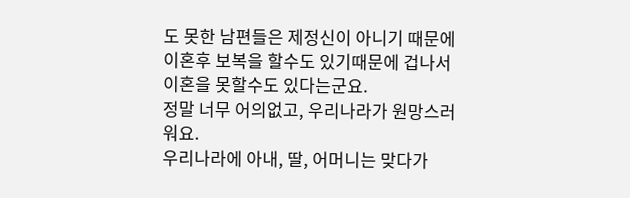도 못한 남편들은 제정신이 아니기 때문에
이혼후 보복을 할수도 있기때문에 겁나서 이혼을 못할수도 있다는군요.
정말 너무 어의없고, 우리나라가 원망스러워요.
우리나라에 아내, 딸, 어머니는 맞다가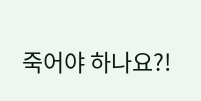죽어야 하나요?!